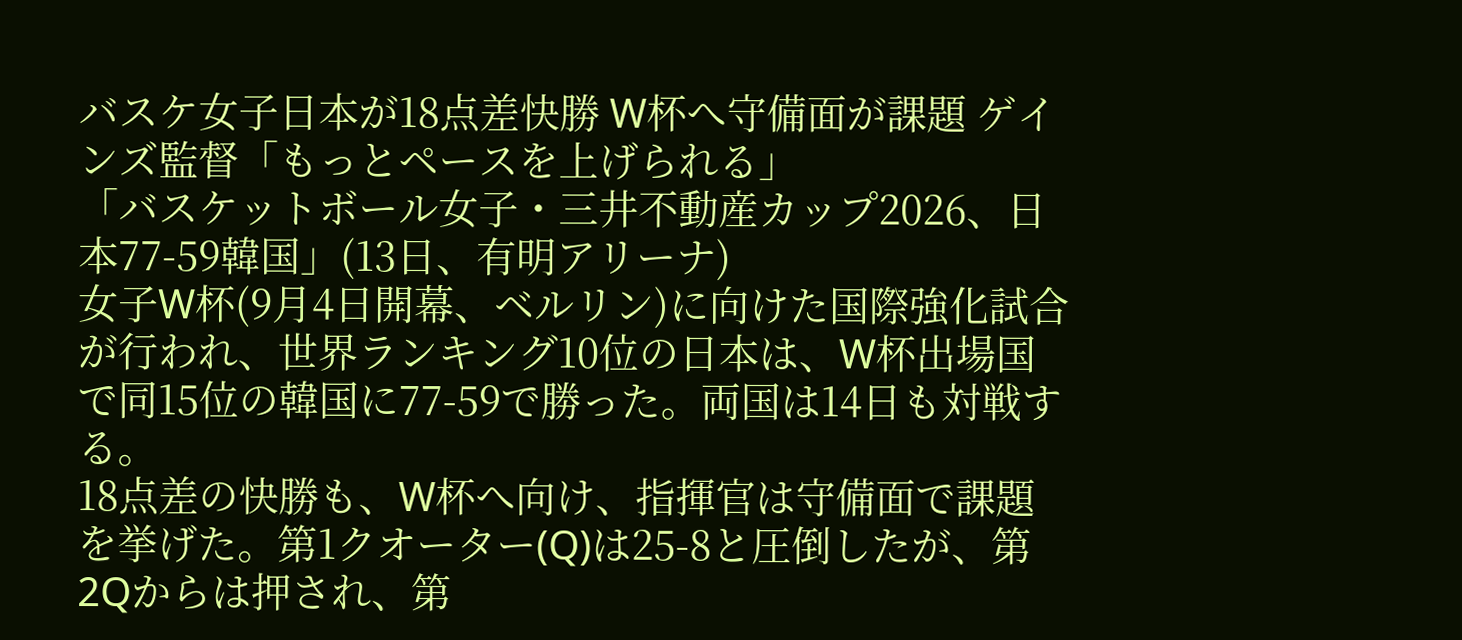バスケ女子日本が18点差快勝 W杯へ守備面が課題 ゲインズ監督「もっとペースを上げられる」
「バスケットボール女子・三井不動産カップ2026、日本77-59韓国」(13日、有明アリーナ)
女子W杯(9月4日開幕、ベルリン)に向けた国際強化試合が行われ、世界ランキング10位の日本は、W杯出場国で同15位の韓国に77-59で勝った。両国は14日も対戦する。
18点差の快勝も、W杯へ向け、指揮官は守備面で課題を挙げた。第1クオーター(Q)は25-8と圧倒したが、第2Qからは押され、第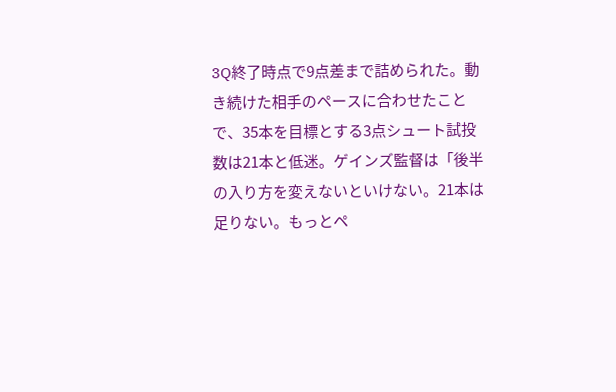3Q終了時点で9点差まで詰められた。動き続けた相手のペースに合わせたことで、35本を目標とする3点シュート試投数は21本と低迷。ゲインズ監督は「後半の入り方を変えないといけない。21本は足りない。もっとペ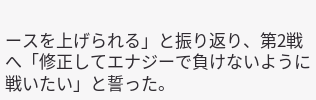ースを上げられる」と振り返り、第2戦へ「修正してエナジーで負けないように戦いたい」と誓った。